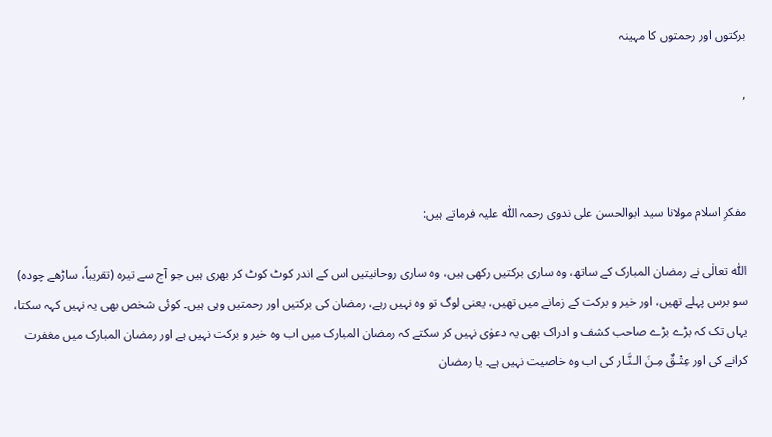برکتوں اور رحمتوں کا مہینہ

,



مفکرِ اسلام مولانا سید ابوالحسن علی ندوی رحمہ اللّٰه علیہ فرماتے ہیں:

اللّٰه تعالٰی نے رمضان المبارک کے ساتھ، وہ ساری برکتیں رکھی ہیں، وہ ساری روحانیتیں اس کے اندر کوٹ کوٹ کر بھری ہیں جو آج سے تیرہ (تقریباً، ساڑھے چودہ) سو برس پہلے تھیں، اور خیر و برکت کے زمانے میں تھیں، یعنی لوگ تو وہ نہیں رہے، رمضان کی برکتیں اور رحمتیں وہی ہیں۔ کوئی شخص بھی یہ نہیں کہہ سکتا، یہاں تک کہ بڑے بڑے صاحب کشف و ادراک بھی یہ دعوٰی نہیں کر سکتے کہ رمضان المبارک میں اب وہ خیر و برکت نہیں ہے اور رمضان المبارک میں مغفرت کرانے کی اور عِتْـقٌ مِـنَ الـنَّـار کی اب وہ خاصیت نہیں ہے۔ یا رمضان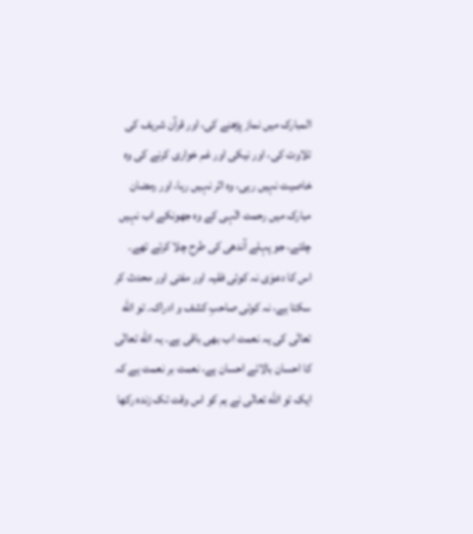المبارک میں نماز پڑھنے کی، اور قرآن شریف کی تلاوت کی، اور نیکی اور غم خواری کرنے کی وہ خاصیت نہیں رہی، وہ اثر نہیں رہا، اور رمضان مبارک میں رحمت الٰہی کے وہ جھونکے اب نہیں چلتے، جو پہلے آندھی کی طرح چلا کرتے تھے۔ اس کا دعوٰی نہ کوئی فقیہ اور مفتی اور محدث کر سکتا ہے، نہ کوئی صاحبِ کشف و ادراک۔ تو اللّٰه تعالٰی کی یہ نعمت اب بھی باقی ہے۔ یہ اللّٰه تعالٰی کا احسان بالائے احسان ہے، نعمت بر نعمت ہے کہ ایک تو اللّٰه تعالٰی نے ہم کو اس وقت تک زندہ رکھا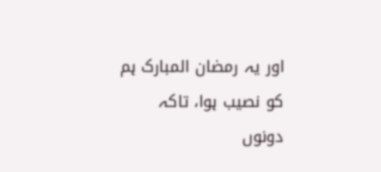اور یہ رمضان المبارک ہم کو نصیب ہوا، تاکہ دونوں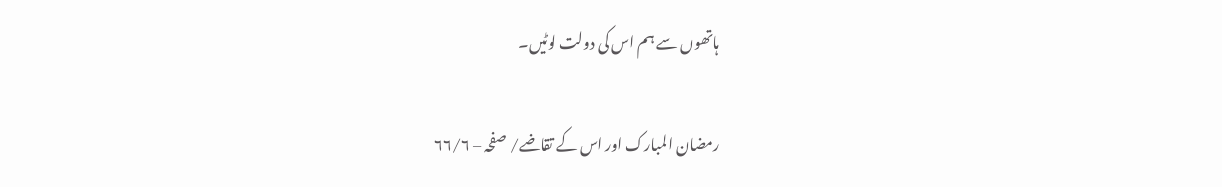ہاتھوں سے ہم اس کی دولت لوٹیں۔

رمضان المبارک اور اس کے تقاضے/ صفحہ – ٦٦/٦